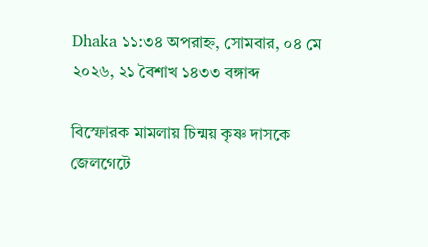Dhaka ১১:৩৪ অপরাহ্ন, সোমবার, ০৪ মে ২০২৬, ২১ বৈশাখ ১৪৩৩ বঙ্গাব্দ

বিস্ফোরক মামলায় চিন্ময় কৃষ্ণ দাসকে জেলগেটে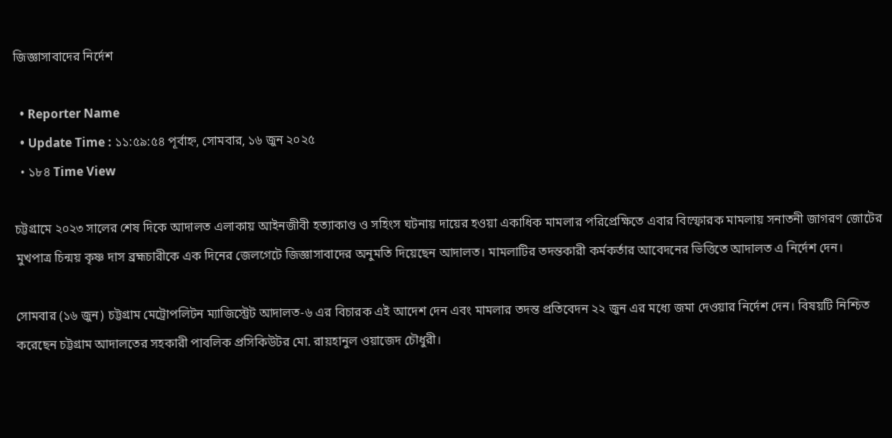জিজ্ঞাসাবাদের নির্দেশ

  • Reporter Name
  • Update Time : ১১:৫৯:৫৪ পূর্বাহ্ন, সোমবার, ১৬ জুন ২০২৫
  • ১৮৪ Time View

চট্টগ্রামে ২০২৩ সালের শেষ দিকে আদালত এলাকায় আইনজীবী হত্যাকাণ্ড ও সহিংস ঘটনায় দায়ের হওয়া একাধিক মামলার পরিপ্রেক্ষিতে এবার বিস্ফোরক মামলায় সনাতনী জাগরণ জোটের মুখপাত্র চিন্ময় কৃষ্ণ দাস ব্রহ্মচারীকে এক দিনের জেলগেটে জিজ্ঞাসাবাদের অনুমতি দিয়েছেন আদালত। মামলাটির তদন্তকারী কর্মকর্তার আবেদনের ভিত্তিতে আদালত এ নির্দেশ দেন।

সোমবার (১৬ জুন) চট্টগ্রাম মেট্রোপলিটন ম্যাজিস্ট্রেট আদালত-৬ এর বিচারক এই আদেশ দেন এবং মামলার তদন্ত প্রতিবেদন ২২ জুন এর মধ্যে জমা দেওয়ার নির্দেশ দেন। বিষয়টি নিশ্চিত করেছেন চট্টগ্রাম আদালতের সহকারী পাবলিক প্রসিকিউটর মো. রায়হানুল ওয়াজেদ চৌধুরী।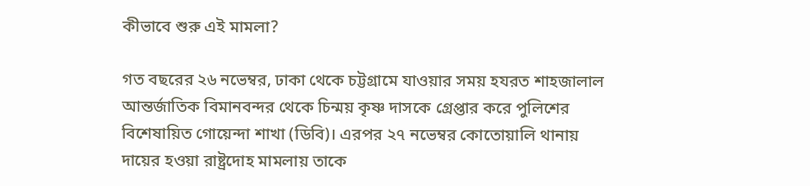কীভাবে শুরু এই মামলা?

গত বছরের ২৬ নভেম্বর, ঢাকা থেকে চট্টগ্রামে যাওয়ার সময় হযরত শাহজালাল আন্তর্জাতিক বিমানবন্দর থেকে চিন্ময় কৃষ্ণ দাসকে গ্রেপ্তার করে পুলিশের বিশেষায়িত গোয়েন্দা শাখা (ডিবি)। এরপর ২৭ নভেম্বর কোতোয়ালি থানায় দায়ের হওয়া রাষ্ট্রদোহ মামলায় তাকে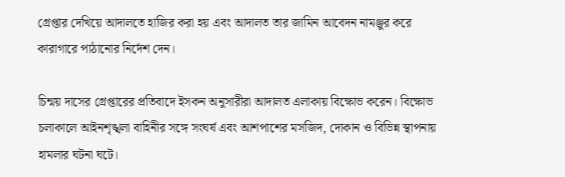গ্রেপ্তার দেখিয়ে আদালতে হাজির করা হয় এবং আদালত তার জামিন আবেদন নামঞ্জুর করে কারাগারে পাঠানোর নির্দেশ দেন।

চিন্ময় দাসের গ্রেপ্তারের প্রতিবাদে ইসকন অনুসারীরা আদালত এলাকায় বিক্ষোভ করেন। বিক্ষোভ চলাকালে আইনশৃঙ্খলা বাহিনীর সঙ্গে সংঘর্ষ এবং আশপাশের মসজিদ, দোকান ও বিভিন্ন স্থাপনায় হামলার ঘটনা ঘটে।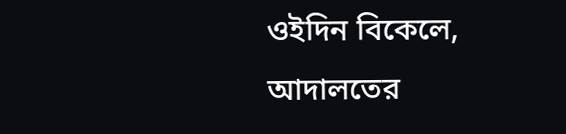ওইদিন বিকেলে, আদালতের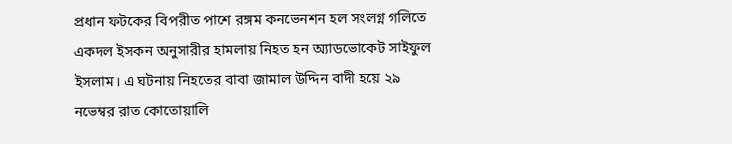প্রধান ফটকের বিপরীত পাশে রঙ্গম কনভেনশন হল সংলগ্ন গলিতে একদল ইসকন অনুসারীর হামলায় নিহত হন অ্যাডভোকেট সাইফুল ইসলাম। এ ঘটনায় নিহতের বাবা জামাল উদ্দিন বাদী হয়ে ২৯ নভেম্বর রাত কোতোয়ালি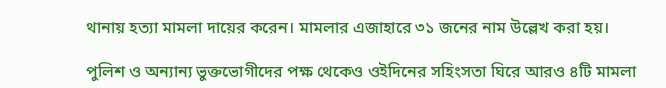থানায় হত্যা মামলা দায়ের করেন। মামলার এজাহারে ৩১ জনের নাম উল্লেখ করা হয়।

পুলিশ ও অন্যান্য ভুক্তভোগীদের পক্ষ থেকেও ওইদিনের সহিংসতা ঘিরে আরও ৪টি মামলা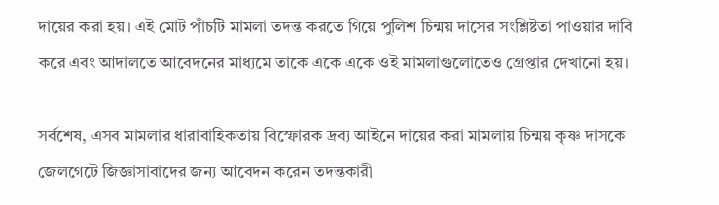দায়ের করা হয়। এই মোট পাঁচটি মামলা তদন্ত করতে গিয়ে পুলিশ চিন্ময় দাসের সংশ্লিষ্টতা পাওয়ার দাবি করে এবং আদালতে আবেদনের মাধ্যমে তাকে একে একে ওই মামলাগুলোতেও গ্রেপ্তার দেখানো হয়।

সর্বশেষ, এসব মামলার ধারাবাহিকতায় বিস্ফোরক দ্রব্য আইনে দায়ের করা মামলায় চিন্ময় কৃষ্ণ দাসকে জেলগেটে জিজ্ঞাসাবাদের জন্য আবেদন করেন তদন্তকারী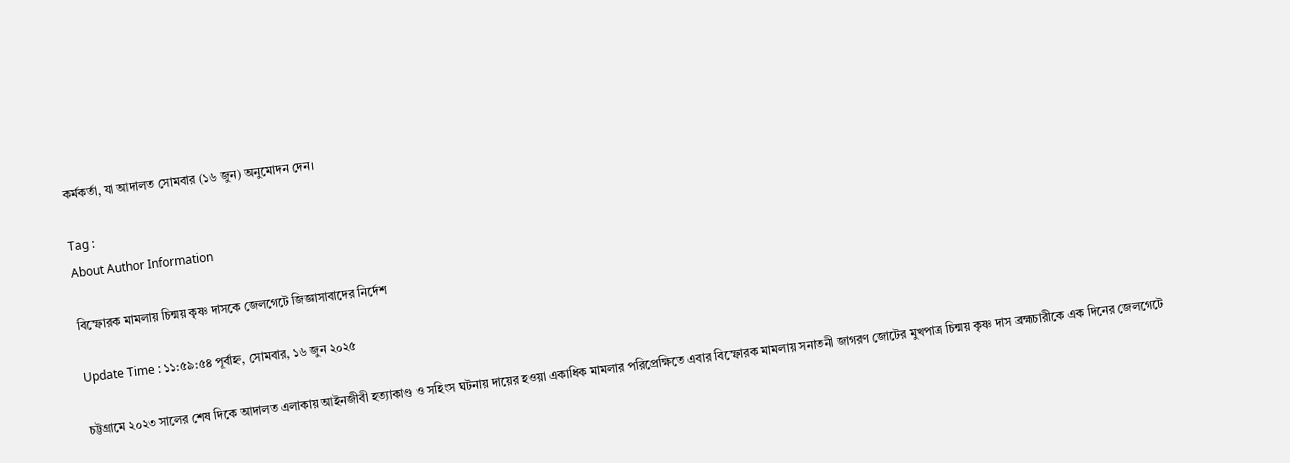কর্মকর্তা, যা আদালত সোমবার (১৬ জুন) অনুমোদন দেন।

Tag :
About Author Information

বিস্ফোরক মামলায় চিন্ময় কৃষ্ণ দাসকে জেলগেটে জিজ্ঞাসাবাদের নির্দেশ

Update Time : ১১:৫৯:৫৪ পূর্বাহ্ন, সোমবার, ১৬ জুন ২০২৫

চট্টগ্রামে ২০২৩ সালের শেষ দিকে আদালত এলাকায় আইনজীবী হত্যাকাণ্ড ও সহিংস ঘটনায় দায়ের হওয়া একাধিক মামলার পরিপ্রেক্ষিতে এবার বিস্ফোরক মামলায় সনাতনী জাগরণ জোটের মুখপাত্র চিন্ময় কৃষ্ণ দাস ব্রহ্মচারীকে এক দিনের জেলগেটে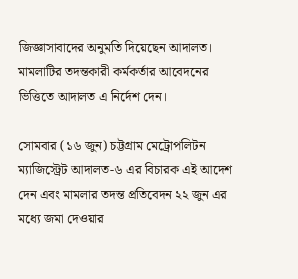জিজ্ঞাসাবাদের অনুমতি দিয়েছেন আদালত। মামলাটির তদন্তকারী কর্মকর্তার আবেদনের ভিত্তিতে আদালত এ নির্দেশ দেন।

সোমবার (১৬ জুন) চট্টগ্রাম মেট্রোপলিটন ম্যাজিস্ট্রেট আদালত-৬ এর বিচারক এই আদেশ দেন এবং মামলার তদন্ত প্রতিবেদন ২২ জুন এর মধ্যে জমা দেওয়ার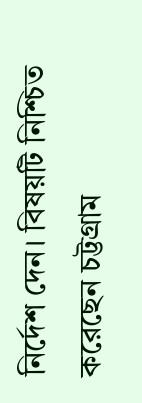নির্দেশ দেন। বিষয়টি নিশ্চিত করেছেন চট্টগ্রাম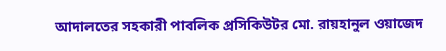আদালতের সহকারী পাবলিক প্রসিকিউটর মো. রায়হানুল ওয়াজেদ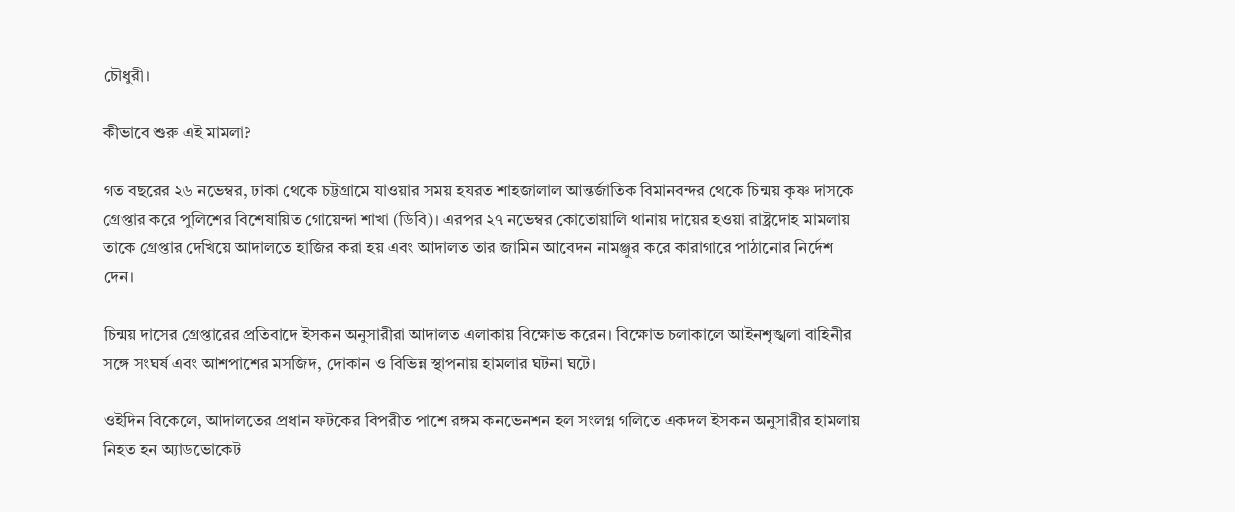চৌধুরী।

কীভাবে শুরু এই মামলা?

গত বছরের ২৬ নভেম্বর, ঢাকা থেকে চট্টগ্রামে যাওয়ার সময় হযরত শাহজালাল আন্তর্জাতিক বিমানবন্দর থেকে চিন্ময় কৃষ্ণ দাসকে গ্রেপ্তার করে পুলিশের বিশেষায়িত গোয়েন্দা শাখা (ডিবি)। এরপর ২৭ নভেম্বর কোতোয়ালি থানায় দায়ের হওয়া রাষ্ট্রদোহ মামলায় তাকে গ্রেপ্তার দেখিয়ে আদালতে হাজির করা হয় এবং আদালত তার জামিন আবেদন নামঞ্জুর করে কারাগারে পাঠানোর নির্দেশ দেন।

চিন্ময় দাসের গ্রেপ্তারের প্রতিবাদে ইসকন অনুসারীরা আদালত এলাকায় বিক্ষোভ করেন। বিক্ষোভ চলাকালে আইনশৃঙ্খলা বাহিনীর সঙ্গে সংঘর্ষ এবং আশপাশের মসজিদ, দোকান ও বিভিন্ন স্থাপনায় হামলার ঘটনা ঘটে।

ওইদিন বিকেলে, আদালতের প্রধান ফটকের বিপরীত পাশে রঙ্গম কনভেনশন হল সংলগ্ন গলিতে একদল ইসকন অনুসারীর হামলায় নিহত হন অ্যাডভোকেট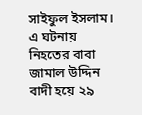সাইফুল ইসলাম। এ ঘটনায় নিহতের বাবা জামাল উদ্দিন বাদী হয়ে ২৯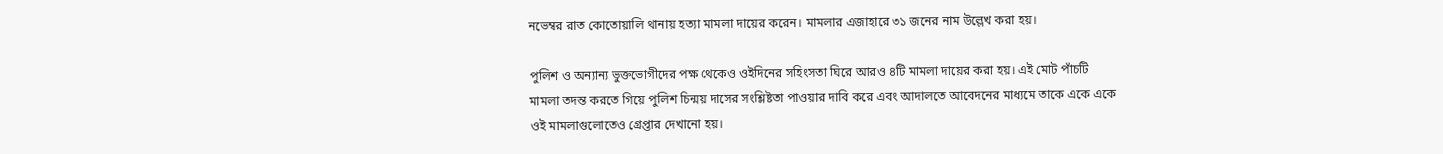নভেম্বর রাত কোতোয়ালি থানায় হত্যা মামলা দায়ের করেন। মামলার এজাহারে ৩১ জনের নাম উল্লেখ করা হয়।

পুলিশ ও অন্যান্য ভুক্তভোগীদের পক্ষ থেকেও ওইদিনের সহিংসতা ঘিরে আরও ৪টি মামলা দায়ের করা হয়। এই মোট পাঁচটি মামলা তদন্ত করতে গিয়ে পুলিশ চিন্ময় দাসের সংশ্লিষ্টতা পাওয়ার দাবি করে এবং আদালতে আবেদনের মাধ্যমে তাকে একে একে ওই মামলাগুলোতেও গ্রেপ্তার দেখানো হয়।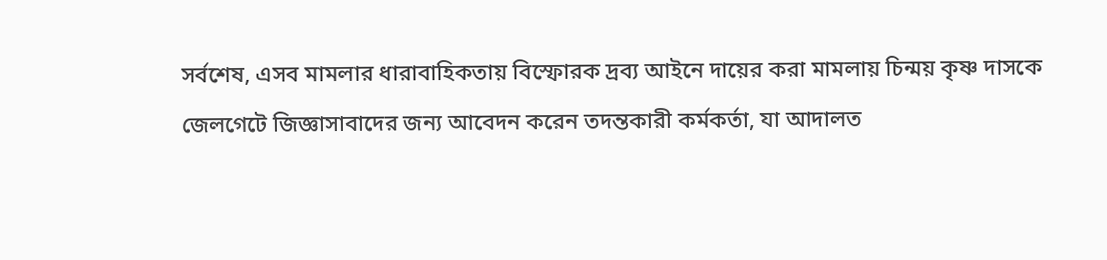সর্বশেষ, এসব মামলার ধারাবাহিকতায় বিস্ফোরক দ্রব্য আইনে দায়ের করা মামলায় চিন্ময় কৃষ্ণ দাসকে জেলগেটে জিজ্ঞাসাবাদের জন্য আবেদন করেন তদন্তকারী কর্মকর্তা, যা আদালত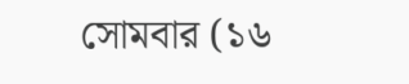সোমবার (১৬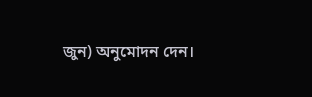জুন) অনুমোদন দেন।